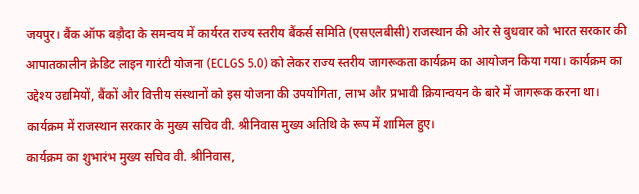जयपुर। बैंक ऑफ बड़ौदा के समन्वय में कार्यरत राज्य स्तरीय बैंकर्स समिति (एसएलबीसी) राजस्थान की ओर से बुधवार को भारत सरकार की आपातकालीन क्रेडिट लाइन गारंटी योजना (ECLGS 5.0) को लेकर राज्य स्तरीय जागरूकता कार्यक्रम का आयोजन किया गया। कार्यक्रम का उद्देश्य उद्यमियों, बैंकों और वित्तीय संस्थानों को इस योजना की उपयोगिता, लाभ और प्रभावी क्रियान्वयन के बारे में जागरूक करना था। कार्यक्रम में राजस्थान सरकार के मुख्य सचिव वी. श्रीनिवास मुख्य अतिथि के रूप में शामिल हुए।
कार्यक्रम का शुभारंभ मुख्य सचिव वी. श्रीनिवास,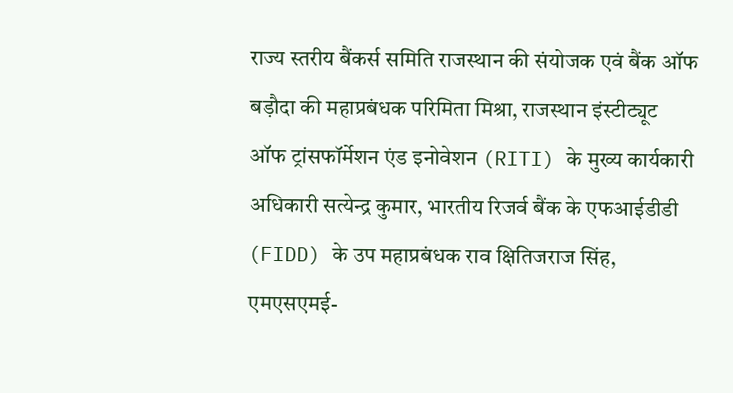राज्य स्तरीय बैंकर्स समिति राजस्थान की संयोजक एवं बैंक ऑफ बड़ौदा की महाप्रबंधक परिमिता मिश्रा, राजस्थान इंस्टीट्यूट ऑफ ट्रांसफॉर्मेशन एंड इनोवेशन (RITI) के मुख्य कार्यकारी अधिकारी सत्येन्द्र कुमार, भारतीय रिजर्व बैंक के एफआईडीडी (FIDD) के उप महाप्रबंधक राव क्षितिजराज सिंह, एमएसएमई-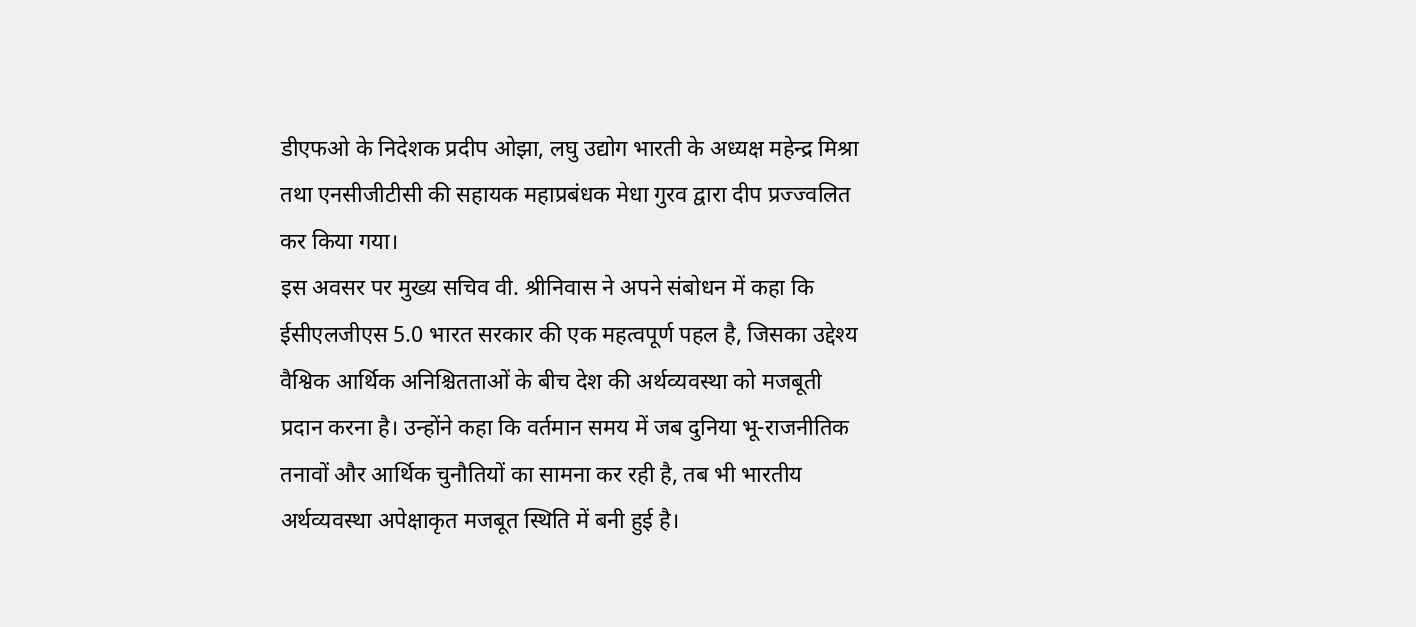डीएफओ के निदेशक प्रदीप ओझा, लघु उद्योग भारती के अध्यक्ष महेन्द्र मिश्रा तथा एनसीजीटीसी की सहायक महाप्रबंधक मेधा गुरव द्वारा दीप प्रज्ज्वलित कर किया गया।
इस अवसर पर मुख्य सचिव वी. श्रीनिवास ने अपने संबोधन में कहा कि ईसीएलजीएस 5.0 भारत सरकार की एक महत्वपूर्ण पहल है, जिसका उद्देश्य वैश्विक आर्थिक अनिश्चितताओं के बीच देश की अर्थव्यवस्था को मजबूती प्रदान करना है। उन्होंने कहा कि वर्तमान समय में जब दुनिया भू-राजनीतिक तनावों और आर्थिक चुनौतियों का सामना कर रही है, तब भी भारतीय अर्थव्यवस्था अपेक्षाकृत मजबूत स्थिति में बनी हुई है।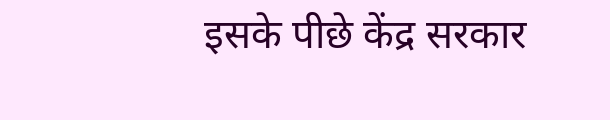इसके पीछे केंद्र सरकार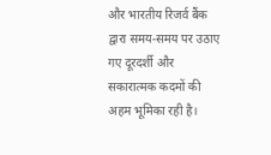और भारतीय रिजर्व बैंक द्वारा समय-समय पर उठाए गए दूरदर्शी और सकारात्मक कदमों की अहम भूमिका रही है।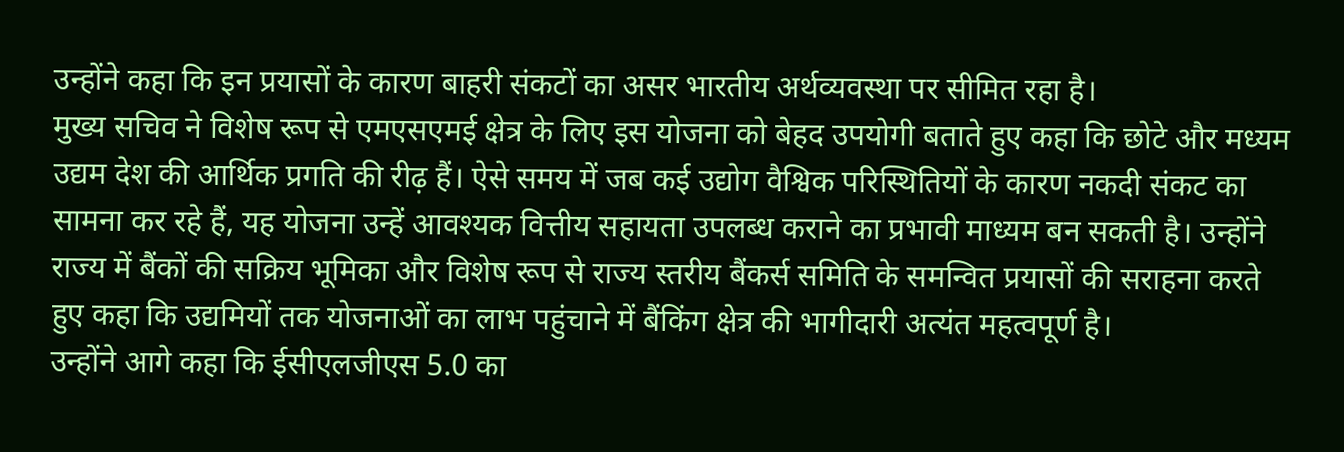उन्होंने कहा कि इन प्रयासों के कारण बाहरी संकटों का असर भारतीय अर्थव्यवस्था पर सीमित रहा है।
मुख्य सचिव ने विशेष रूप से एमएसएमई क्षेत्र के लिए इस योजना को बेहद उपयोगी बताते हुए कहा कि छोटे और मध्यम उद्यम देश की आर्थिक प्रगति की रीढ़ हैं। ऐसे समय में जब कई उद्योग वैश्विक परिस्थितियों के कारण नकदी संकट का सामना कर रहे हैं, यह योजना उन्हें आवश्यक वित्तीय सहायता उपलब्ध कराने का प्रभावी माध्यम बन सकती है। उन्होंने राज्य में बैंकों की सक्रिय भूमिका और विशेष रूप से राज्य स्तरीय बैंकर्स समिति के समन्वित प्रयासों की सराहना करते हुए कहा कि उद्यमियों तक योजनाओं का लाभ पहुंचाने में बैंकिंग क्षेत्र की भागीदारी अत्यंत महत्वपूर्ण है।
उन्होंने आगे कहा कि ईसीएलजीएस 5.0 का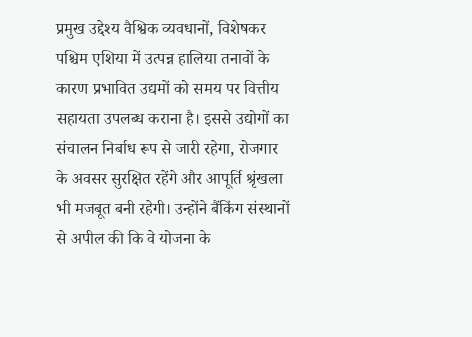प्रमुख उद्देश्य वैश्विक व्यवधानों, विशेषकर पश्चिम एशिया में उत्पन्न हालिया तनावों के कारण प्रभावित उद्यमों को समय पर वित्तीय सहायता उपलब्ध कराना है। इससे उद्योगों का संचालन निर्बाध रूप से जारी रहेगा, रोजगार के अवसर सुरक्षित रहेंगे और आपूर्ति श्रृंखला भी मजबूत बनी रहेगी। उन्होंने बैंकिंग संस्थानों से अपील की कि वे योजना के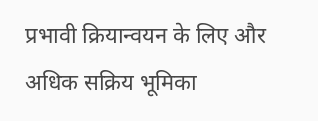प्रभावी क्रियान्वयन के लिए और अधिक सक्रिय भूमिका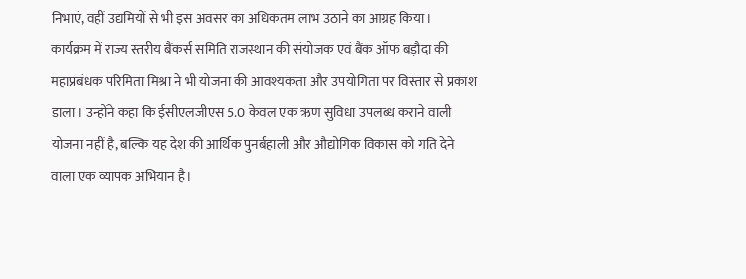निभाएं, वहीं उद्यमियों से भी इस अवसर का अधिकतम लाभ उठाने का आग्रह किया।
कार्यक्रम में राज्य स्तरीय बैंकर्स समिति राजस्थान की संयोजक एवं बैंक ऑफ बड़ौदा की महाप्रबंधक परिमिता मिश्रा ने भी योजना की आवश्यकता और उपयोगिता पर विस्तार से प्रकाश डाला। उन्होंने कहा कि ईसीएलजीएस 5.0 केवल एक ऋण सुविधा उपलब्ध कराने वाली योजना नहीं है, बल्कि यह देश की आर्थिक पुनर्बहाली और औद्योगिक विकास को गति देने वाला एक व्यापक अभियान है।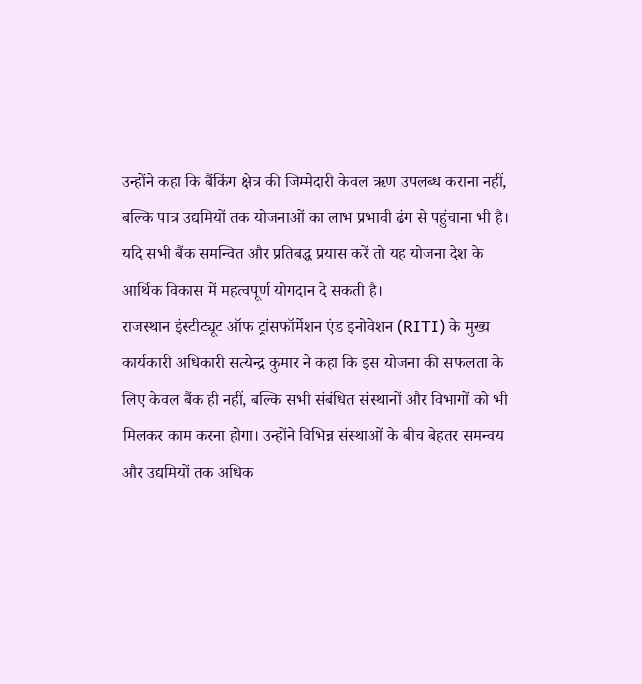उन्होंने कहा कि बैंकिंग क्षेत्र की जिम्मेदारी केवल ऋण उपलब्ध कराना नहीं, बल्कि पात्र उद्यमियों तक योजनाओं का लाभ प्रभावी ढंग से पहुंचाना भी है। यदि सभी बैंक समन्वित और प्रतिबद्ध प्रयास करें तो यह योजना देश के आर्थिक विकास में महत्वपूर्ण योगदान दे सकती है।
राजस्थान इंस्टीट्यूट ऑफ ट्रांसफॉर्मेशन एंड इनोवेशन (RITI) के मुख्य कार्यकारी अधिकारी सत्येन्द्र कुमार ने कहा कि इस योजना की सफलता के लिए केवल बैंक ही नहीं, बल्कि सभी संबंधित संस्थानों और विभागों को भी मिलकर काम करना होगा। उन्होंने विभिन्न संस्थाओं के बीच बेहतर समन्वय और उद्यमियों तक अधिक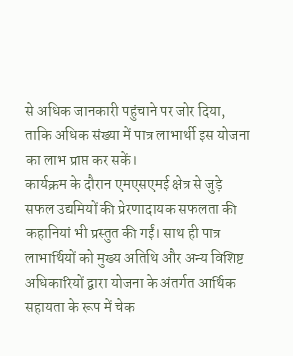से अधिक जानकारी पहुंचाने पर जोर दिया, ताकि अधिक संख्या में पात्र लाभार्थी इस योजना का लाभ प्राप्त कर सकें।
कार्यक्रम के दौरान एमएसएमई क्षेत्र से जुड़े सफल उद्यमियों की प्रेरणादायक सफलता की कहानियां भी प्रस्तुत की गईं। साथ ही पात्र लाभार्थियों को मुख्य अतिथि और अन्य विशिष्ट अधिकारियों द्वारा योजना के अंतर्गत आर्थिक सहायता के रूप में चेक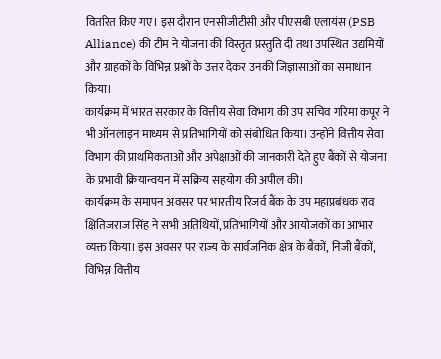वितरित किए गए। इस दौरान एनसीजीटीसी और पीएसबी एलायंस (PSB Alliance) की टीम ने योजना की विस्तृत प्रस्तुति दी तथा उपस्थित उद्यमियों और ग्राहकों के विभिन्न प्रश्नों के उत्तर देकर उनकी जिज्ञासाओं का समाधान किया।
कार्यक्रम में भारत सरकार के वित्तीय सेवा विभाग की उप सचिव गरिमा कपूर ने भी ऑनलाइन माध्यम से प्रतिभागियों को संबोधित किया। उन्होंने वित्तीय सेवा विभाग की प्राथमिकताओं और अपेक्षाओं की जानकारी देते हुए बैंकों से योजना के प्रभावी क्रियान्वयन में सक्रिय सहयोग की अपील की।
कार्यक्रम के समापन अवसर पर भारतीय रिजर्व बैंक के उप महाप्रबंधक राव क्षितिजराज सिंह ने सभी अतिथियों, प्रतिभागियों और आयोजकों का आभार व्यक्त किया। इस अवसर पर राज्य के सार्वजनिक क्षेत्र के बैंकों, निजी बैंकों, विभिन्न वित्तीय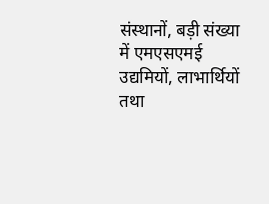संस्थानों, बड़ी संख्या में एमएसएमई उद्यमियों, लाभार्थियों तथा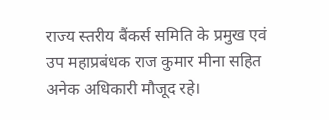राज्य स्तरीय बैंकर्स समिति के प्रमुख एवं उप महाप्रबंधक राज कुमार मीना सहित अनेक अधिकारी मौजूद रहे।